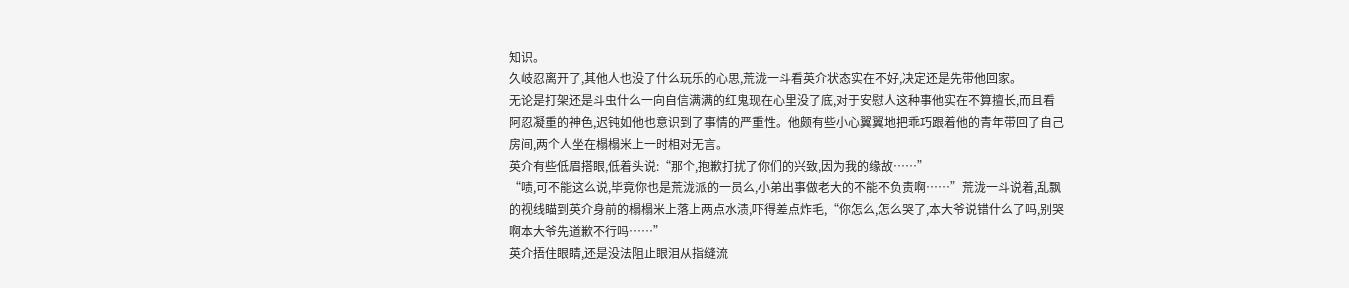知识。
久岐忍离开了,其他人也没了什么玩乐的心思,荒泷一斗看英介状态实在不好,决定还是先带他回家。
无论是打架还是斗虫什么一向自信满满的红鬼现在心里没了底,对于安慰人这种事他实在不算擅长,而且看阿忍凝重的神色,迟钝如他也意识到了事情的严重性。他颇有些小心翼翼地把乖巧跟着他的青年带回了自己房间,两个人坐在榻榻米上一时相对无言。
英介有些低眉搭眼,低着头说:“那个,抱歉打扰了你们的兴致,因为我的缘故……”
“啧,可不能这么说,毕竟你也是荒泷派的一员么,小弟出事做老大的不能不负责啊……”荒泷一斗说着,乱飘的视线瞄到英介身前的榻榻米上落上两点水渍,吓得差点炸毛,“你怎么,怎么哭了,本大爷说错什么了吗,别哭啊本大爷先道歉不行吗……”
英介捂住眼睛,还是没法阻止眼泪从指缝流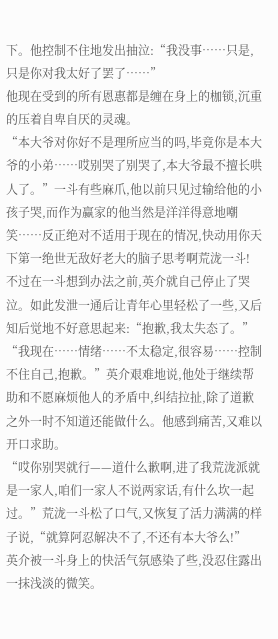下。他控制不住地发出抽泣:“我没事……只是,只是你对我太好了罢了……”
他现在受到的所有恩惠都是缠在身上的枷锁,沉重的压着自卑自厌的灵魂。
“本大爷对你好不是理所应当的吗,毕竟你是本大爷的小弟……哎别哭了别哭了,本大爷最不擅长哄人了。”一斗有些麻爪,他以前只见过输给他的小孩子哭,而作为赢家的他当然是洋洋得意地嘲笑……反正绝对不适用于现在的情况,快动用你天下第一绝世无敌好老大的脑子思考啊荒泷一斗!
不过在一斗想到办法之前,英介就自己停止了哭泣。如此发泄一通后让青年心里轻松了一些,又后知后觉地不好意思起来:“抱歉,我太失态了。”
“我现在……情绪……不太稳定,很容易……控制不住自己,抱歉。”英介艰难地说,他处于继续帮助和不愿麻烦他人的矛盾中,纠结拉扯,除了道歉之外一时不知道还能做什么。他感到痛苦,又难以开口求助。
“哎你别哭就行——道什么歉啊,进了我荒泷派就是一家人,咱们一家人不说两家话,有什么坎一起过。”荒泷一斗松了口气,又恢复了活力满满的样子说,“就算阿忍解决不了,不还有本大爷么!”
英介被一斗身上的快活气氛感染了些,没忍住露出一抹浅淡的微笑。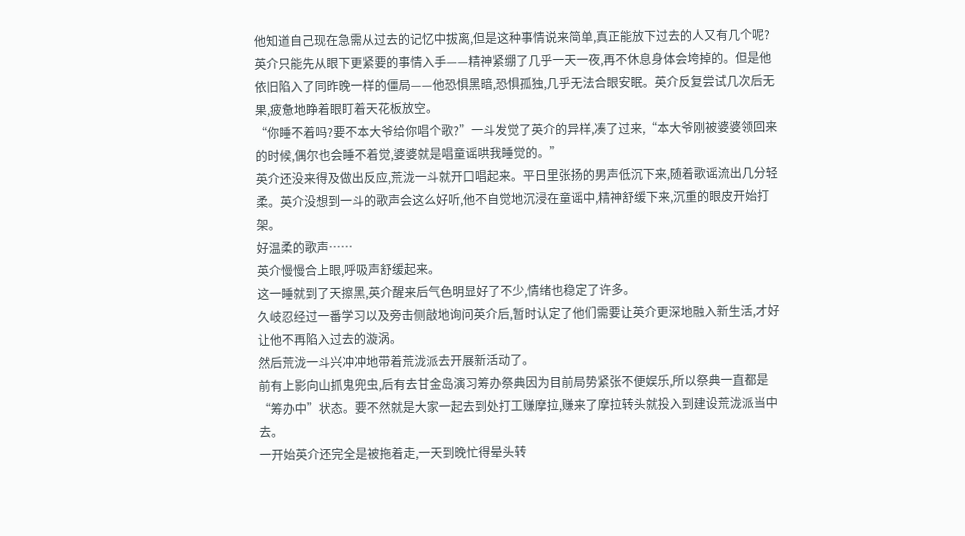他知道自己现在急需从过去的记忆中拔离,但是这种事情说来简单,真正能放下过去的人又有几个呢?
英介只能先从眼下更紧要的事情入手——精神紧绷了几乎一天一夜,再不休息身体会垮掉的。但是他依旧陷入了同昨晚一样的僵局——他恐惧黑暗,恐惧孤独,几乎无法合眼安眠。英介反复尝试几次后无果,疲惫地睁着眼盯着天花板放空。
“你睡不着吗?要不本大爷给你唱个歌?”一斗发觉了英介的异样,凑了过来,“本大爷刚被婆婆领回来的时候,偶尔也会睡不着觉,婆婆就是唱童谣哄我睡觉的。”
英介还没来得及做出反应,荒泷一斗就开口唱起来。平日里张扬的男声低沉下来,随着歌谣流出几分轻柔。英介没想到一斗的歌声会这么好听,他不自觉地沉浸在童谣中,精神舒缓下来,沉重的眼皮开始打架。
好温柔的歌声……
英介慢慢合上眼,呼吸声舒缓起来。
这一睡就到了天擦黑,英介醒来后气色明显好了不少,情绪也稳定了许多。
久岐忍经过一番学习以及旁击侧敲地询问英介后,暂时认定了他们需要让英介更深地融入新生活,才好让他不再陷入过去的漩涡。
然后荒泷一斗兴冲冲地带着荒泷派去开展新活动了。
前有上影向山抓鬼兜虫,后有去甘金岛演习筹办祭典因为目前局势紧张不便娱乐,所以祭典一直都是“筹办中”状态。要不然就是大家一起去到处打工赚摩拉,赚来了摩拉转头就投入到建设荒泷派当中去。
一开始英介还完全是被拖着走,一天到晚忙得晕头转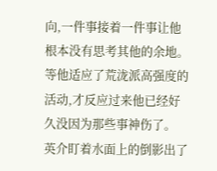向,一件事接着一件事让他根本没有思考其他的余地。等他适应了荒泷派高强度的活动,才反应过来他已经好久没因为那些事神伤了。
英介盯着水面上的倒影出了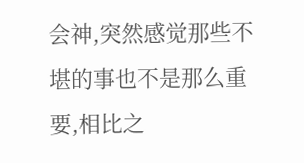会神,突然感觉那些不堪的事也不是那么重要,相比之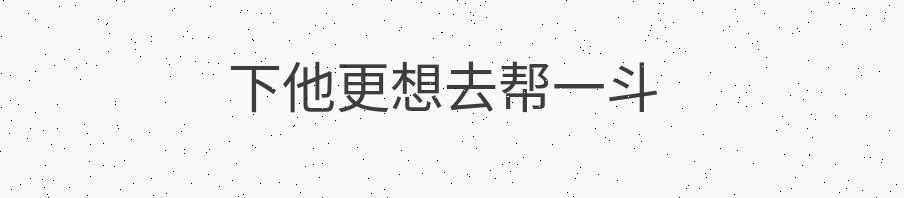下他更想去帮一斗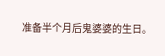准备半个月后鬼婆婆的生日。